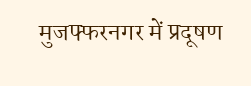मुजफ्फरनगर में प्रदूषण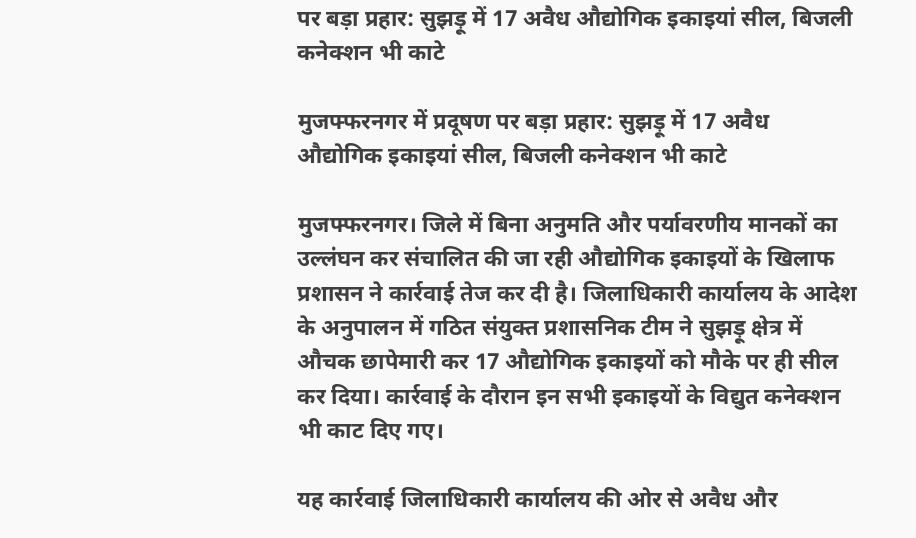पर बड़ा प्रहार: सुझड़ू में 17 अवैध औद्योगिक इकाइयां सील, बिजली कनेक्शन भी काटे

मुजफ्फरनगर में प्रदूषण पर बड़ा प्रहार: सुझड़ू में 17 अवैध औद्योगिक इकाइयां सील, बिजली कनेक्शन भी काटे

मुजफ्फरनगर। जिले में बिना अनुमति और पर्यावरणीय मानकों का उल्लंघन कर संचालित की जा रही औद्योगिक इकाइयों के खिलाफ प्रशासन ने कार्रवाई तेज कर दी है। जिलाधिकारी कार्यालय के आदेश के अनुपालन में गठित संयुक्त प्रशासनिक टीम ने सुझड़ू क्षेत्र में औचक छापेमारी कर 17 औद्योगिक इकाइयों को मौके पर ही सील कर दिया। कार्रवाई के दौरान इन सभी इकाइयों के विद्युत कनेक्शन भी काट दिए गए।

यह कार्रवाई जिलाधिकारी कार्यालय की ओर से अवैध और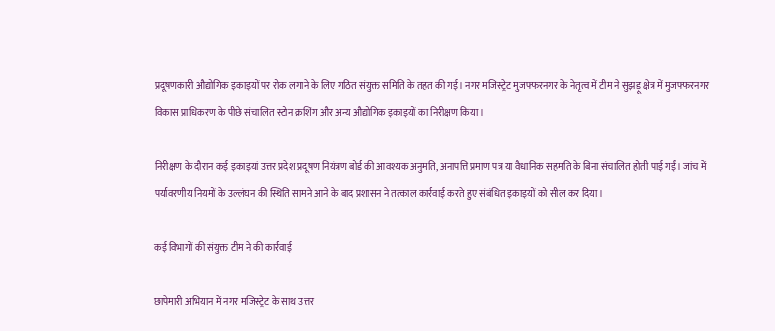प्रदूषणकारी औद्योगिक इकाइयों पर रोक लगाने के लिए गठित संयुक्त समिति के तहत की गई। नगर मजिस्ट्रेट मुजफ्फरनगर के नेतृत्व में टीम ने सुझड़ू क्षेत्र में मुजफ्फरनगर विकास प्राधिकरण के पीछे संचालित स्टोन क्रशिंग और अन्य औद्योगिक इकाइयों का निरीक्षण किया।

निरीक्षण के दौरान कई इकाइयां उत्तर प्रदेश प्रदूषण नियंत्रण बोर्ड की आवश्यक अनुमति, अनापत्ति प्रमाण पत्र या वैधानिक सहमति के बिना संचालित होती पाई गईं। जांच में पर्यावरणीय नियमों के उल्लंघन की स्थिति सामने आने के बाद प्रशासन ने तत्काल कार्रवाई करते हुए संबंधित इकाइयों को सील कर दिया।

कई विभागों की संयुक्त टीम ने की कार्रवाई

छापेमारी अभियान में नगर मजिस्ट्रेट के साथ उत्तर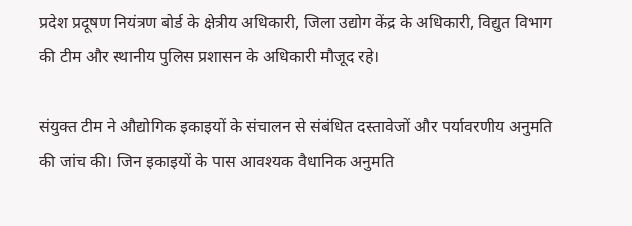प्रदेश प्रदूषण नियंत्रण बोर्ड के क्षेत्रीय अधिकारी, जिला उद्योग केंद्र के अधिकारी, विद्युत विभाग की टीम और स्थानीय पुलिस प्रशासन के अधिकारी मौजूद रहे।

संयुक्त टीम ने औद्योगिक इकाइयों के संचालन से संबंधित दस्तावेजों और पर्यावरणीय अनुमति की जांच की। जिन इकाइयों के पास आवश्यक वैधानिक अनुमति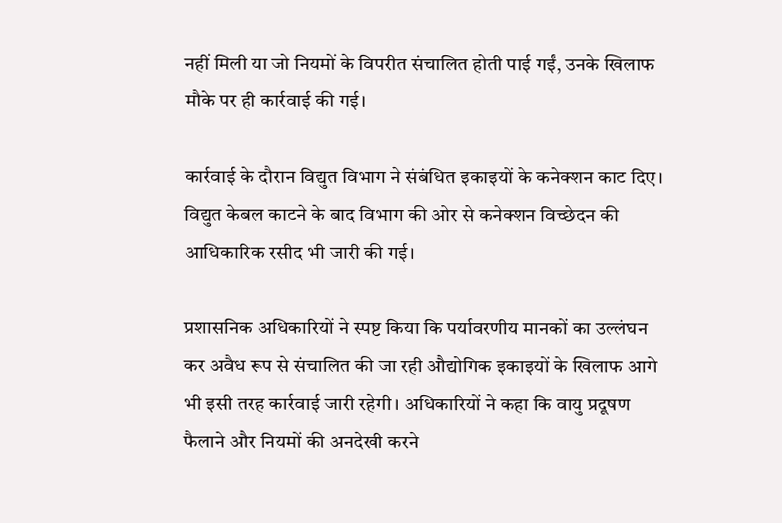नहीं मिली या जो नियमों के विपरीत संचालित होती पाई गईं, उनके खिलाफ मौके पर ही कार्रवाई की गई।

कार्रवाई के दौरान विद्युत विभाग ने संबंधित इकाइयों के कनेक्शन काट दिए। विद्युत केबल काटने के बाद विभाग की ओर से कनेक्शन विच्छेदन की आधिकारिक रसीद भी जारी की गई।

प्रशासनिक अधिकारियों ने स्पष्ट किया कि पर्यावरणीय मानकों का उल्लंघन कर अवैध रूप से संचालित की जा रही औद्योगिक इकाइयों के खिलाफ आगे भी इसी तरह कार्रवाई जारी रहेगी। अधिकारियों ने कहा कि वायु प्रदूषण फैलाने और नियमों की अनदेखी करने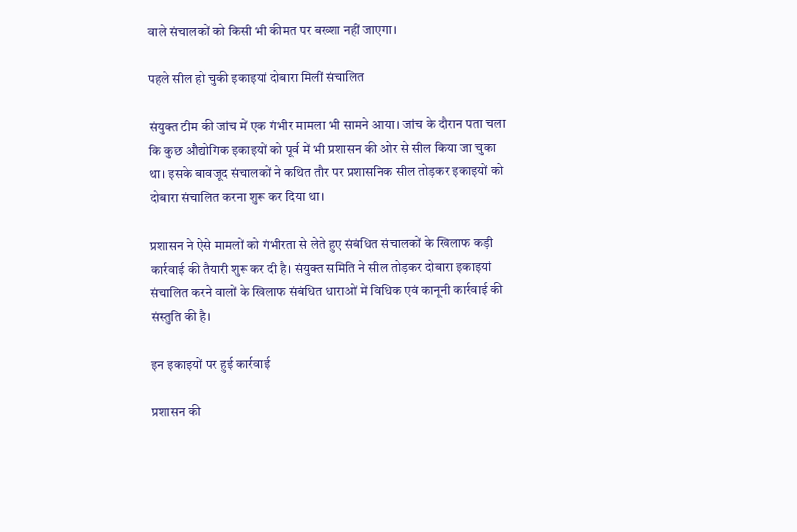वाले संचालकों को किसी भी कीमत पर बख्शा नहीं जाएगा।

पहले सील हो चुकी इकाइयां दोबारा मिलीं संचालित

संयुक्त टीम की जांच में एक गंभीर मामला भी सामने आया। जांच के दौरान पता चला कि कुछ औद्योगिक इकाइयों को पूर्व में भी प्रशासन की ओर से सील किया जा चुका था। इसके बावजूद संचालकों ने कथित तौर पर प्रशासनिक सील तोड़कर इकाइयों को दोबारा संचालित करना शुरू कर दिया था।

प्रशासन ने ऐसे मामलों को गंभीरता से लेते हुए संबंधित संचालकों के खिलाफ कड़ी कार्रवाई की तैयारी शुरू कर दी है। संयुक्त समिति ने सील तोड़कर दोबारा इकाइयां संचालित करने वालों के खिलाफ संबंधित धाराओं में विधिक एवं कानूनी कार्रवाई की संस्तुति की है।

इन इकाइयों पर हुई कार्रवाई

प्रशासन की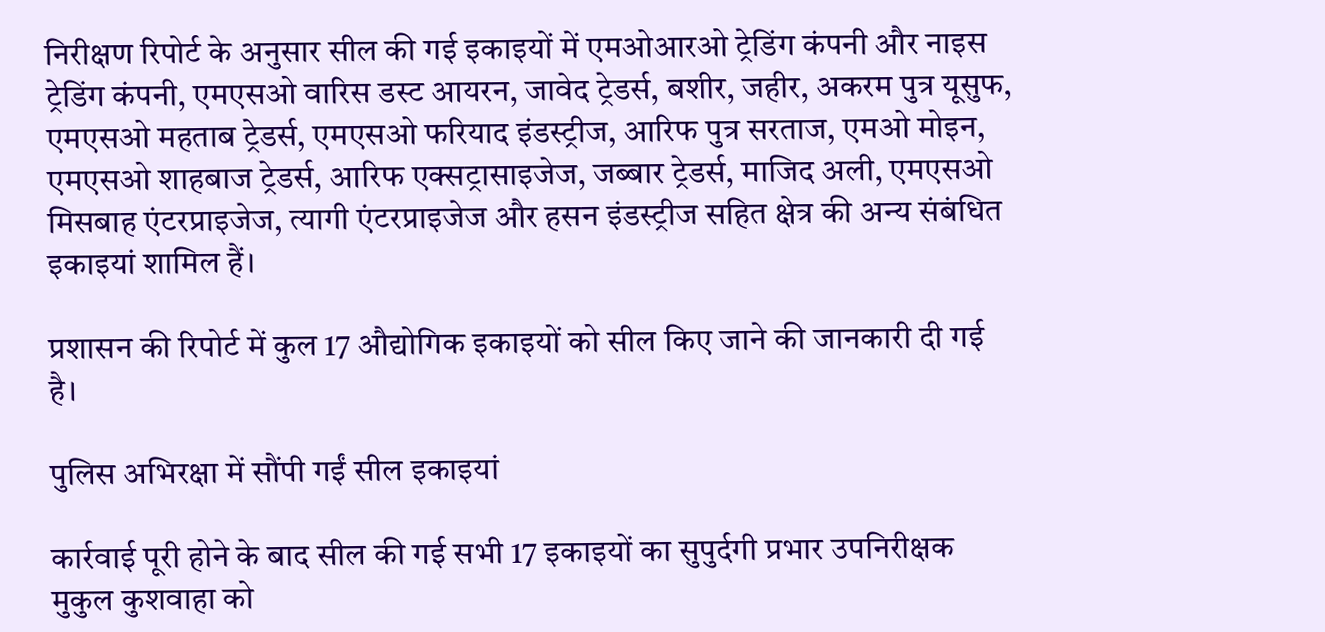निरीक्षण रिपोर्ट के अनुसार सील की गई इकाइयों में एमओआरओ ट्रेडिंग कंपनी और नाइस ट्रेडिंग कंपनी, एमएसओ वारिस डस्ट आयरन, जावेद ट्रेडर्स, बशीर, जहीर, अकरम पुत्र यूसुफ, एमएसओ महताब ट्रेडर्स, एमएसओ फरियाद इंडस्ट्रीज, आरिफ पुत्र सरताज, एमओ मोइन, एमएसओ शाहबाज ट्रेडर्स, आरिफ एक्सट्रासाइजेज, जब्बार ट्रेडर्स, माजिद अली, एमएसओ मिसबाह एंटरप्राइजेज, त्यागी एंटरप्राइजेज और हसन इंडस्ट्रीज सहित क्षेत्र की अन्य संबंधित इकाइयां शामिल हैं।

प्रशासन की रिपोर्ट में कुल 17 औद्योगिक इकाइयों को सील किए जाने की जानकारी दी गई है।

पुलिस अभिरक्षा में सौंपी गईं सील इकाइयां

कार्रवाई पूरी होने के बाद सील की गई सभी 17 इकाइयों का सुपुर्दगी प्रभार उपनिरीक्षक मुकुल कुशवाहा को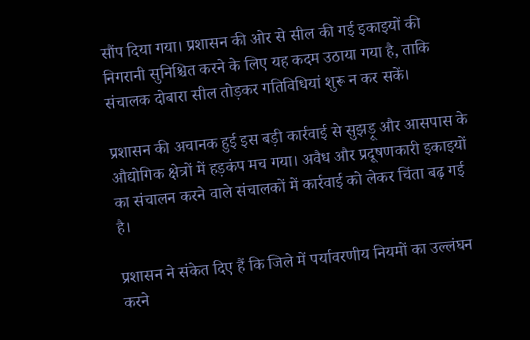सौंप दिया गया। प्रशासन की ओर से सील की गई इकाइयों की निगरानी सुनिश्चित करने के लिए यह कदम उठाया गया है, ताकि संचालक दोबारा सील तोड़कर गतिविधियां शुरू न कर सकें।

प्रशासन की अचानक हुई इस बड़ी कार्रवाई से सुझड़ू और आसपास के औद्योगिक क्षेत्रों में हड़कंप मच गया। अवैध और प्रदूषणकारी इकाइयों का संचालन करने वाले संचालकों में कार्रवाई को लेकर चिंता बढ़ गई है।

प्रशासन ने संकेत दिए हैं कि जिले में पर्यावरणीय नियमों का उल्लंघन करने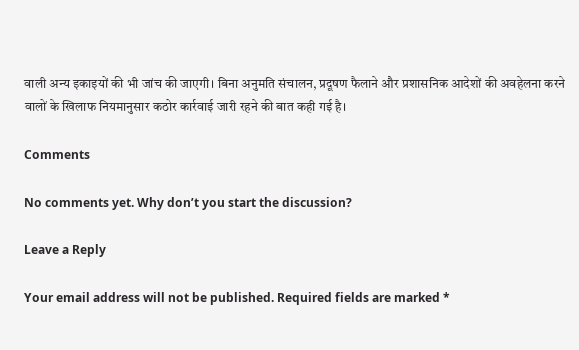वाली अन्य इकाइयों की भी जांच की जाएगी। बिना अनुमति संचालन, प्रदूषण फैलाने और प्रशासनिक आदेशों की अवहेलना करने वालों के खिलाफ नियमानुसार कठोर कार्रवाई जारी रहने की बात कही गई है।

Comments

No comments yet. Why don’t you start the discussion?

Leave a Reply

Your email address will not be published. Required fields are marked *